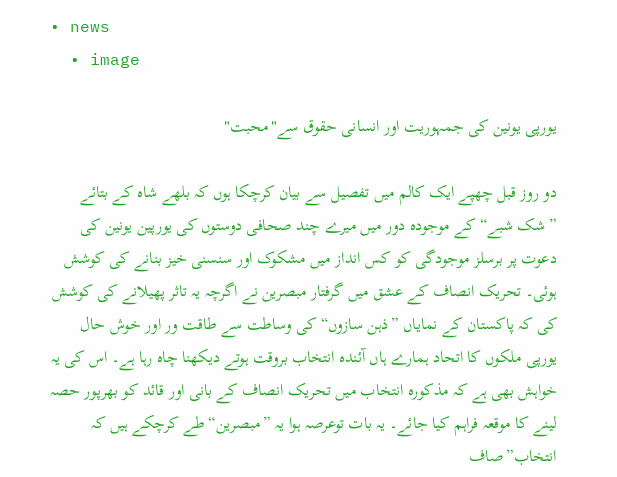• news
  • image

یورپی یونین کی جمہوریت اور انسانی حقوق سے"محبت"

دو روز قبل چھپے ایک کالم میں تفصیل سے بیان کرچکا ہوں کہ بلھے شاہ کے بتائے ”شک شبے“ کے موجودہ دور میں میرے چند صحافی دوستوں کی یورپین یونین کی دعوت پر برسلز موجودگی کو کس انداز میں مشکوک اور سنسنی خیز بنانے کی کوشش ہوئی۔ تحریک انصاف کے عشق میں گرفتار مبصرین نے اگرچہ یہ تاثر پھیلانے کی کوشش کی کہ پاکستان کے نمایاں ”ذہن سازوں“ کی وساطت سے طاقت ور اور خوش حال یورپی ملکوں کا اتحاد ہمارے ہاں آئندہ انتخاب بروقت ہوتے دیکھنا چاہ رہا ہے۔ اس کی یہ خواہش بھی ہے کہ مذکورہ انتخاب میں تحریک انصاف کے بانی اور قائد کو بھرپور حصہ لینے کا موقعہ فراہم کیا جائے۔ یہ بات توعرصہ ہوا یہ ”مبصرین“ طے کرچکے ہیں کہ انتخاب”صاف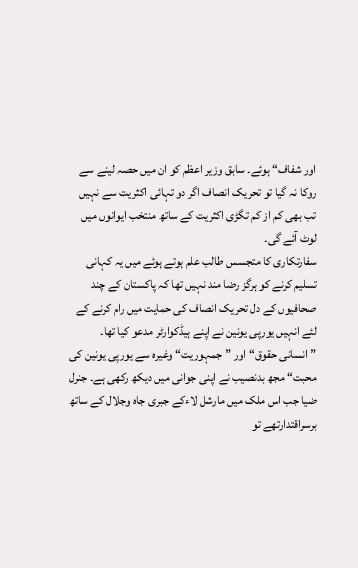اور شفاف“ ہوئے۔ سابق وزیر اعظم کو ان میں حصہ لینے سے روکا نہ گیا تو تحریک انصاف اگر دو تہائی اکثریت سے نہیں تب بھی کم از کم تگڑی اکثریت کے ساتھ منتخب ایوانوں میں لوٹ آئے گی۔
سفارتکاری کا متجسس طالب علم ہوتے ہوئے میں یہ کہانی تسلیم کرنے کو ہرگز رضا مند نہیں تھا کہ پاکستان کے چند صحافیوں کے دل تحریک انصاف کی حمایت میں رام کرنے کے لئے انہیں یورپی یونین نے اپنے ہیڈکوارٹر مدعو کیا تھا۔ ”انسانی حقوق“ اور ”جمہوریت“ وغیرہ سے یورپی یونین کی محبت“ مجھ بدنصیب نے اپنی جوانی میں دیکھ رکھی ہے۔ جنرل ضیا جب اس ملک میں مارشل لاءکے جبری جاہ وجلال کے ساتھ برسراقتدارتھے تو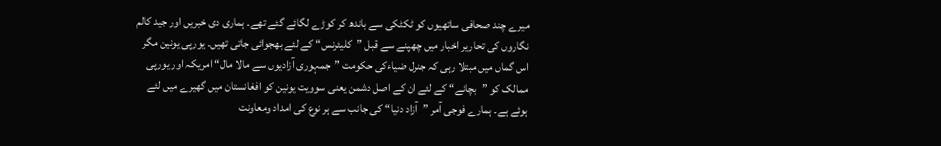میرے چند صحافی ساتھیوں کو ٹکٹکی سے باندھ کر کوڑے لگائے گئے تھے۔ ہماری دی خبریں اور جید کالم نگاروں کی تحاریر اخبار میں چھپنے سے قبل ”کلیئرنس“ کے لئے بھجوائی جاتی تھیں۔ یورپی یونین مگر اس گماں میں مبتلا رہی کہ جنرل ضیاءکی حکومت ”جمہوری آزادیوں سے مالا مال“ امریکہ اور یورپی ممالک کو ”بچانے“ کے لئے ان کے اصل دشمن یعنی سوویت یونین کو افغانستان میں گھیرے میں لئے ہوئے ہے۔ ہمارے فوجی آمر ”آزاد دنیا“ کی جانب سے ہر نوع کی امداد ومعاونت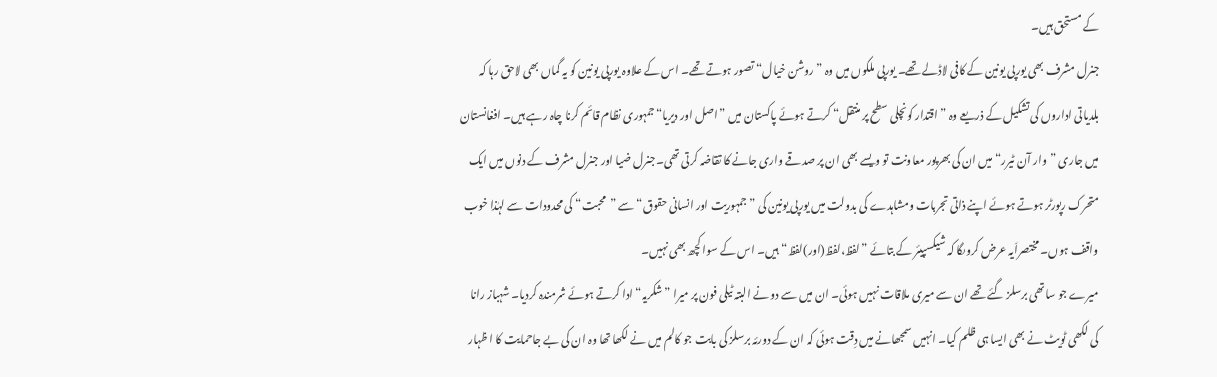کے مستحق ہیں۔
جنرل مشرف بھی یورپی یونین کے کافی لاڈلے تھے۔ یورپی ملکوں میں وہ ”روشن خیال“ تصور ہوتے تھے۔ اس کے علاوہ یورپی یونین کو یہ گماں بھی لاحق رہا کہ بلدیاتی اداروں کی تشکیل کے ذریعے وہ ”اقتدار کونچلی سطح پر منتقل“ کرتے ہوئے پاکستان میں ”اصل اور دیریا“جمہوری نظام قائم کرنا چاہ رہے ہیں۔ افغانستان میں جاری ”وار آن ٹیرر“ میں ان کی بھرپور معاونت تو ویسے بھی ان پر صدقے واری جانے کا تقاضہ کرتی تھی۔جنرل ضیا اور جنرل مشرف کے دنوں میں ایک متحرک رپورٹر ہوتے ہوئے اپنے ذاتی تجربات ومشاہدے کی بدولت میں یورپی یونین کی ”جمہوریت اور انسانی حقوق“ سے ”محبت“ کی محدودات سے لہٰذا خوب واقف ہوں۔ مختصراَیہ عرض کروںگا کہ شیکسپیئر کے بتائے ”لفظ،لفظ(اور)لفظ“ہیں۔ اس کے سوا کچھ بھی نہیں۔
میرے جو ساتھی برسلز گئے تھے ان سے میری ملاقات نہیں ہوئی۔ ان میں سے دو نے البتہ ٹیلی فون پر میرا ”شکریہ“ ادا کرتے ہوئے شرمندہ کردیا۔ شہباز رانا کی لکھی ٹویٹ نے بھی ایسا ہی ظلم کیا۔ انہیں سمجھانے میں دِقت ہوئی کہ ان کے دورئہ برسلز کی بابت جو کالم میں نے لکھا تھا وہ ان کی بے جاحمایت کا ا ظہار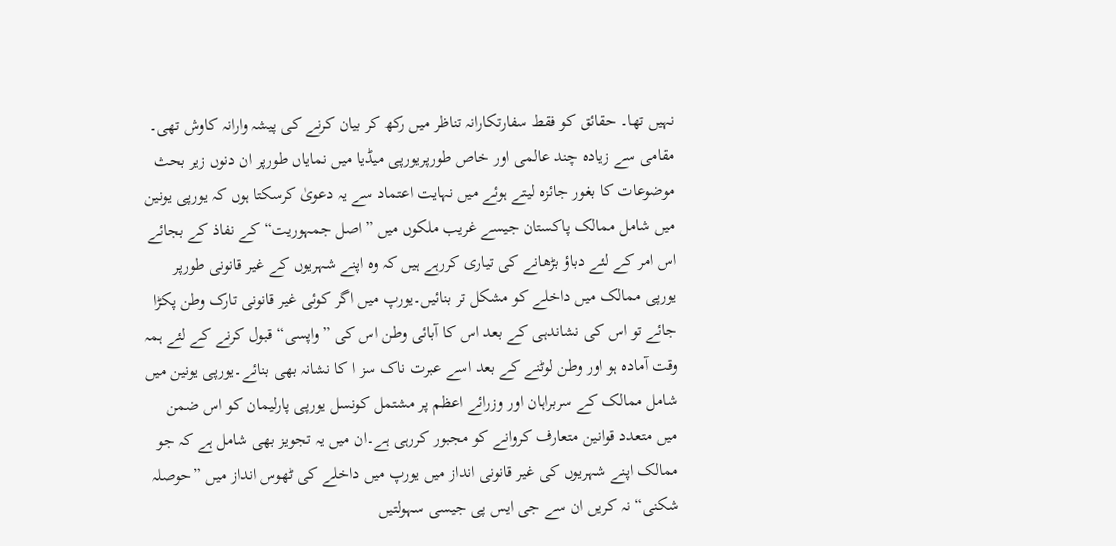نہیں تھا۔ حقائق کو فقط سفارتکارانہ تناظر میں رکھ کر بیان کرنے کی پیشہ وارانہ کاوش تھی۔
مقامی سے زیادہ چند عالمی اور خاص طورپریورپی میڈیا میں نمایاں طورپر ان دنوں زیر بحث موضوعات کا بغور جائزہ لیتے ہوئے میں نہایت اعتماد سے یہ دعویٰ کرسکتا ہوں کہ یورپی یونین میں شامل ممالک پاکستان جیسے غریب ملکوں میں ”اصل جمہوریت“ کے نفاذ کے بجائے اس امر کے لئے دباؤ بڑھانے کی تیاری کررہے ہیں کہ وہ اپنے شہریوں کے غیر قانونی طورپر یورپی ممالک میں داخلے کو مشکل تر بنائیں۔یورپ میں اگر کوئی غیر قانونی تارک وطن پکڑا جائے تو اس کی نشاندہی کے بعد اس کا آبائی وطن اس کی ”واپسی“ قبول کرنے کے لئے ہمہ وقت آمادہ ہو اور وطن لوٹنے کے بعد اسے عبرت ناک سز ا کا نشانہ بھی بنائے۔یورپی یونین میں شامل ممالک کے سربراہان اور وزرائے اعظم پر مشتمل کونسل یورپی پارلیمان کو اس ضمن میں متعدد قوانین متعارف کروانے کو مجبور کررہی ہے۔ان میں یہ تجویز بھی شامل ہے کہ جو ممالک اپنے شہریوں کی غیر قانونی انداز میں یورپ میں داخلے کی ٹھوس انداز میں ”حوصلہ شکنی“ نہ کریں ان سے جی ایس پی جیسی سہولتیں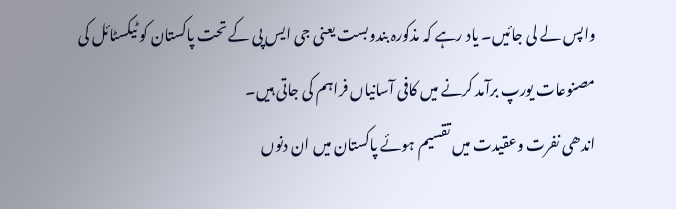واپس لے لی جائیں۔ یاد رہے کہ مذکورہ بندوبست یعنی جی ایس پی کے تحت پاکستان کو ٹیکسٹائل کی مصنوعات یورپ برآمد کرنے میں کافی آسانیاں فراہم کی جاتی ہیں۔
اندھی نفرت وعقیدت میں تقسیم ہوئے پاکستان میں ان دنوں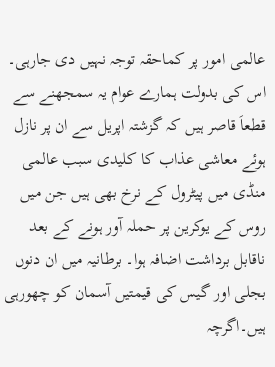عالمی امور پر کماحقہ توجہ نہیں دی جارہی۔ اس کی بدولت ہمارے عوام یہ سمجھنے سے قطعاَ قاصر ہیں کہ گزشتہ اپریل سے ان پر نازل ہوئے معاشی عذاب کا کلیدی سبب عالمی منڈی میں پیٹرول کے نرخ بھی ہیں جن میں روس کے یوکرین پر حملہ آور ہونے کے بعد ناقابل برداشت اضافہ ہوا۔ برطانیہ میں ان دنوں بجلی اور گیس کی قیمتیں آسمان کو چھورہی ہیں۔اگرچہ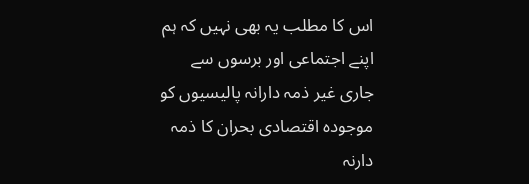اس کا مطلب یہ بھی نہیں کہ ہم اپنے اجتماعی اور برسوں سے جاری غیر ذمہ دارانہ پالیسیوں کو موجودہ اقتصادی بحران کا ذمہ دارنہ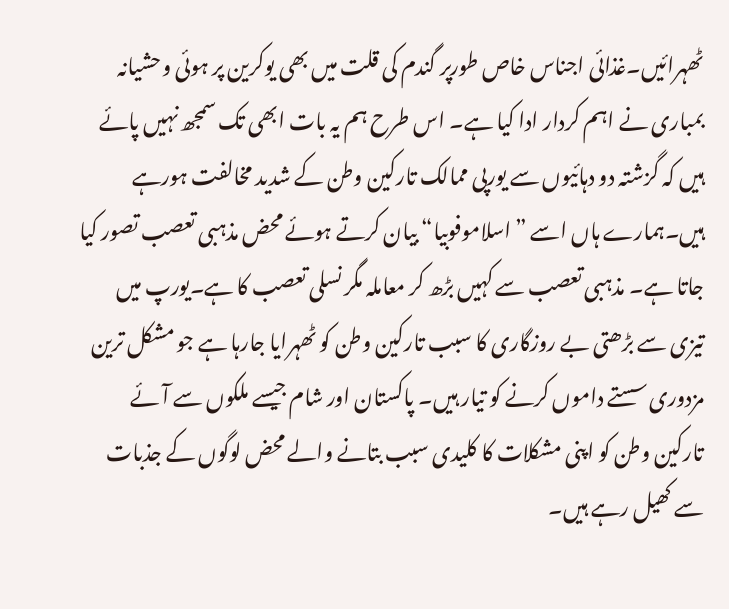ٹھہرائیں۔غذائی اجناس خاص طورپر گندم کی قلت میں بھی یوکرین پر ہوئی وحشیانہ بمباری نے اہم کردار ادا کیا ہے۔ اس طرح ہم یہ بات ابھی تک سمجھ نہیں پائے ہیں کہ گزشتہ دو دہائیوں سے یورپی ممالک تارکین وطن کے شدید مخالفت ہورہے ہیں۔ہمارے ہاں اسے ”اسلاموفوبیا“ بیان کرتے ہوئے محض مذہبی تعصب تصور کیا جاتا ہے۔ مذہبی تعصب سے کہیں بڑھ کر معاملہ مگر نسلی تعصب کا ہے۔یورپ میں تیزی سے بڑھتی بے روزگاری کا سبب تارکین وطن کو ٹھہرایا جارہا ہے جو مشکل ترین مزدوری سستے داموں کرنے کو تیار ہیں۔ پاکستان اور شام جیسے ملکوں سے آئے تارکین وطن کو اپنی مشکلات کا کلیدی سبب بتانے والے محض لوگوں کے جذبات سے کھیل رہے ہیں۔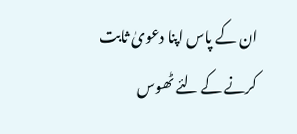ان کے پاس اپنا دعویٰ ثابت کرنے کے لئے ٹھوس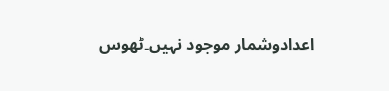اعدادوشمار موجود نہیں۔ٹھوس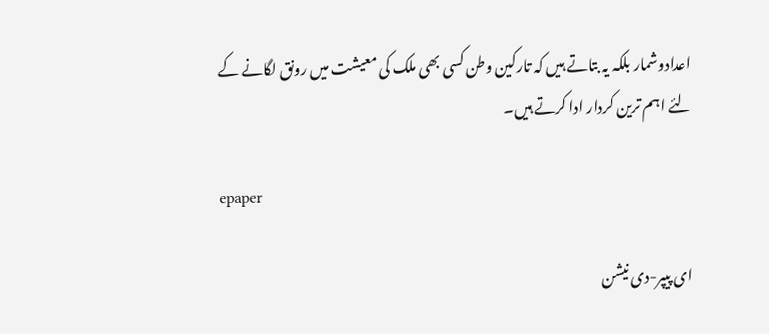اعدادوشمار بلکہ یہ بتاتے ہیں کہ تارکین وطن کسی بھی ملک کی معیشت میں رونق لگانے کے لئے اہم ترین کردار ادا کرتے ہیں۔

epaper

ای پیپر-دی نیشن